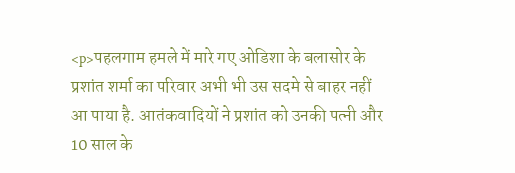<p>पहलगाम हमले में मारे गए ओडिशा के बलासोर के प्रशांत शर्मा का परिवार अभी भी उस सदमे से बाहर नहीं आ पाया है. आतंकवादियों ने प्रशांत को उनकी पत्नी और 10 साल के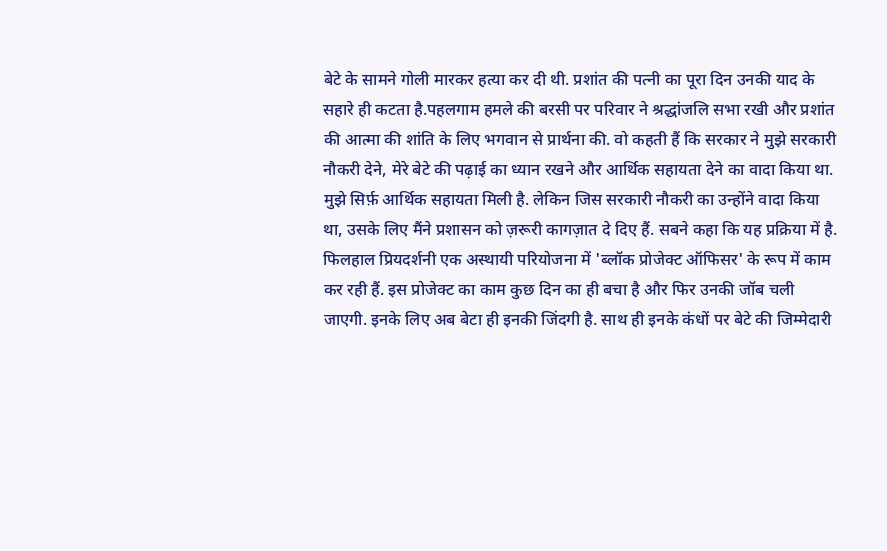बेटे के सामने गोली मारकर हत्या कर दी थी. प्रशांत की पत्नी का पूरा दिन उनकी याद के सहारे ही कटता है.पहलगाम हमले की बरसी पर परिवार ने श्रद्धांजलि सभा रखी और प्रशांत की आत्मा की शांति के लिए भगवान से प्रार्थना की. वो कहती हैं कि सरकार ने मुझे सरकारी नौकरी देने, मेरे बेटे की पढ़ाई का ध्यान रखने और आर्थिक सहायता देने का वादा किया था. मुझे सिर्फ़ आर्थिक सहायता मिली है. लेकिन जिस सरकारी नौकरी का उन्होंने वादा किया था, उसके लिए मैंने प्रशासन को ज़रूरी कागज़ात दे दिए हैं. सबने कहा कि यह प्रक्रिया में है. फिलहाल प्रियदर्शनी एक अस्थायी परियोजना में 'ब्लॉक प्रोजेक्ट ऑफिसर' के रूप में काम कर रही हैं. इस प्रोजेक्ट का काम कुछ दिन का ही बचा है और फिर उनकी जॉब चली जाएगी. इनके लिए अब बेटा ही इनकी जिंदगी है. साथ ही इनके कंधों पर बेटे की जिम्मेदारी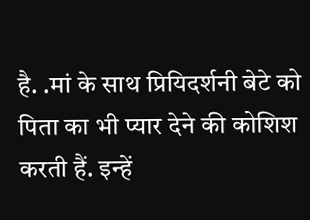है. .मां के साथ प्रियिदर्शनी बेटे को पिता का भी प्यार देने की कोशिश करती हैं. इन्हें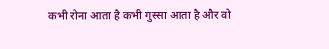कभी रोना आता है कभी गुस्सा आता है और वो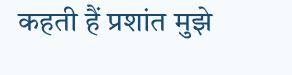कहती हैं प्रशांत मुझे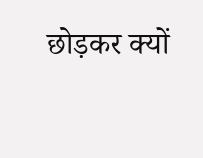छोड़कर क्यों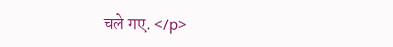चले गए. </p>